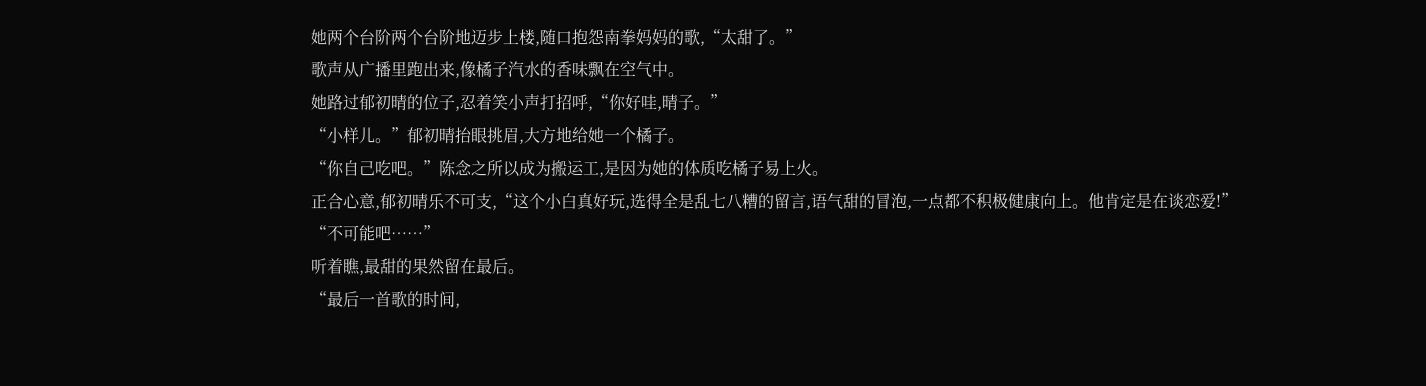她两个台阶两个台阶地迈步上楼,随口抱怨南拳妈妈的歌,“太甜了。”
歌声从广播里跑出来,像橘子汽水的香味飘在空气中。
她路过郁初晴的位子,忍着笑小声打招呼,“你好哇,晴子。”
“小样儿。”郁初晴抬眼挑眉,大方地给她一个橘子。
“你自己吃吧。”陈念之所以成为搬运工,是因为她的体质吃橘子易上火。
正合心意,郁初晴乐不可支,“这个小白真好玩,选得全是乱七八糟的留言,语气甜的冒泡,一点都不积极健康向上。他肯定是在谈恋爱!”
“不可能吧……”
听着瞧,最甜的果然留在最后。
“最后一首歌的时间,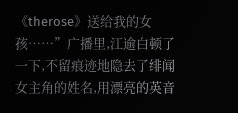《therose》送给我的女孩……”广播里,江逾白顿了一下,不留痕迹地隐去了绯闻女主角的姓名,用漂亮的英音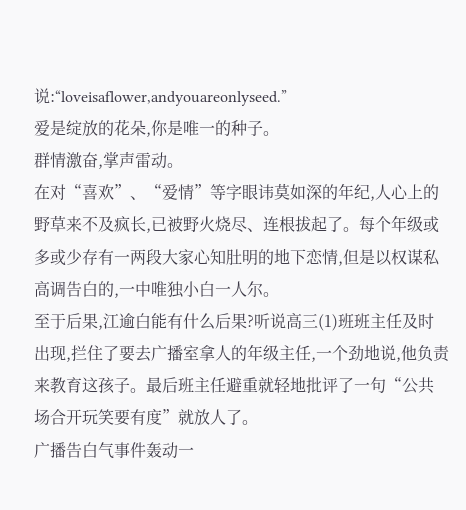说:“loveisaflower,andyouareonlyseed.”
爱是绽放的花朵,你是唯一的种子。
群情激奋,掌声雷动。
在对“喜欢”、“爱情”等字眼讳莫如深的年纪,人心上的野草来不及疯长,已被野火烧尽、连根拔起了。每个年级或多或少存有一两段大家心知肚明的地下恋情,但是以权谋私高调告白的,一中唯独小白一人尔。
至于后果,江逾白能有什么后果?听说高三(1)班班主任及时出现,拦住了要去广播室拿人的年级主任,一个劲地说,他负责来教育这孩子。最后班主任避重就轻地批评了一句“公共场合开玩笑要有度”就放人了。
广播告白气事件轰动一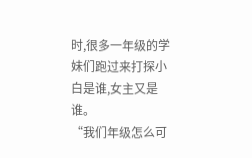时,很多一年级的学妹们跑过来打探小白是谁,女主又是谁。
“我们年级怎么可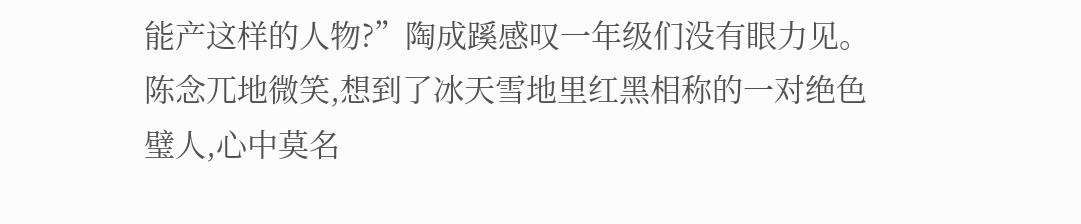能产这样的人物?”陶成蹊感叹一年级们没有眼力见。
陈念兀地微笑,想到了冰天雪地里红黑相称的一对绝色璧人,心中莫名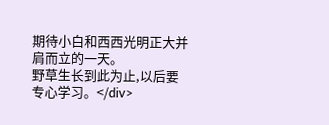期待小白和西西光明正大并肩而立的一天。
野草生长到此为止,以后要专心学习。</div>